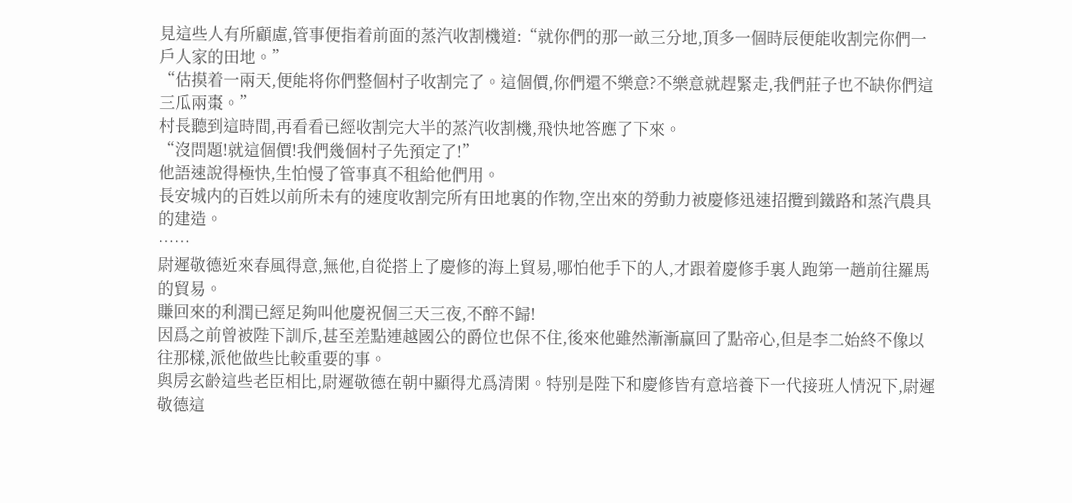見這些人有所顧慮,管事便指着前面的蒸汽收割機道:“就你們的那一畝三分地,頂多一個時辰便能收割完你們一戶人家的田地。”
“估摸着一兩天,便能将你們整個村子收割完了。這個價,你們還不樂意?不樂意就趕緊走,我們莊子也不缺你們這三瓜兩棗。”
村長聽到這時間,再看看已經收割完大半的蒸汽收割機,飛快地答應了下來。
“沒問題!就這個價!我們幾個村子先預定了!”
他語速說得極快,生怕慢了管事真不租給他們用。
長安城内的百姓以前所未有的速度收割完所有田地裏的作物,空出來的勞動力被慶修迅速招攬到鐵路和蒸汽農具的建造。
……
尉遲敬德近來春風得意,無他,自從搭上了慶修的海上貿易,哪怕他手下的人,才跟着慶修手裏人跑第一趟前往羅馬的貿易。
賺回來的利潤已經足夠叫他慶祝個三天三夜,不醉不歸!
因爲之前曾被陛下訓斥,甚至差點連越國公的爵位也保不住,後來他雖然漸漸赢回了點帝心,但是李二始終不像以往那樣,派他做些比較重要的事。
與房玄齡這些老臣相比,尉遲敬德在朝中顯得尤爲清閑。特别是陛下和慶修皆有意培養下一代接班人情況下,尉遲敬德這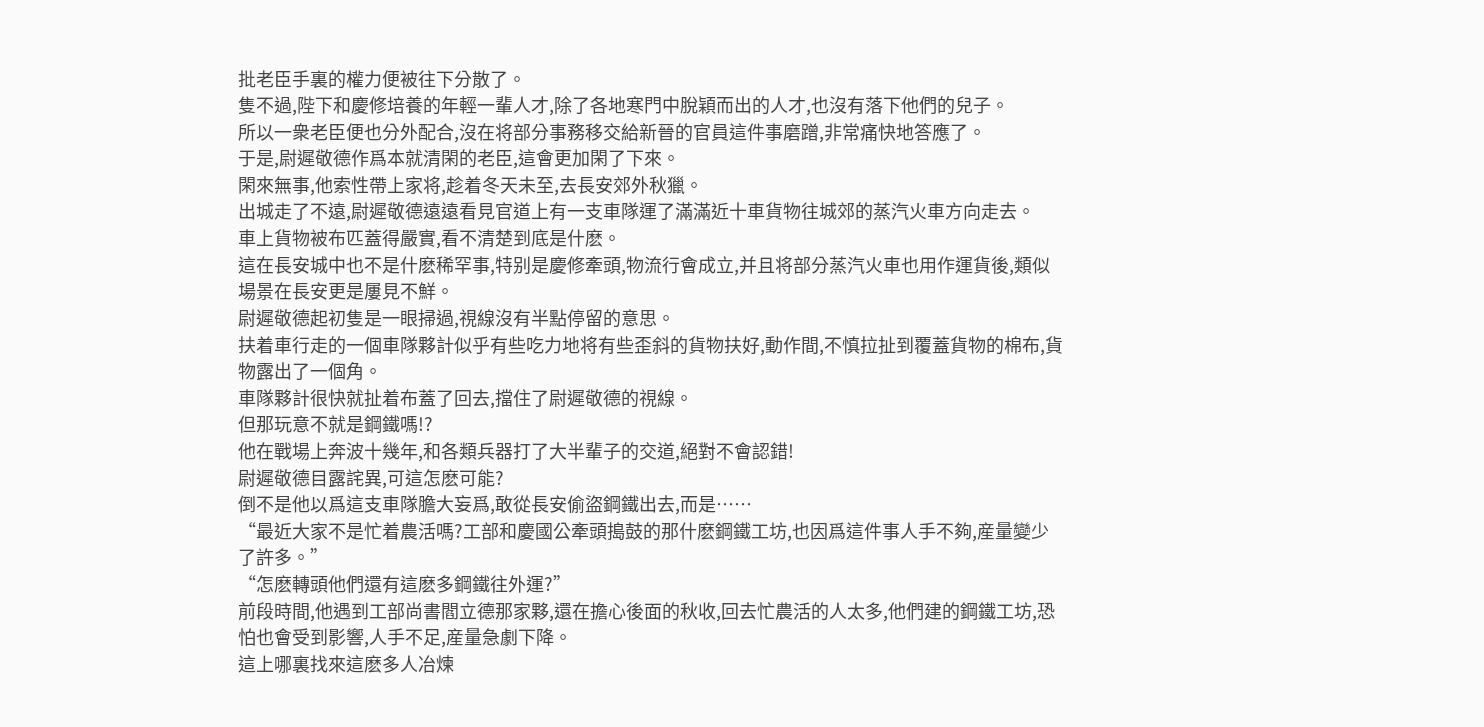批老臣手裏的權力便被往下分散了。
隻不過,陛下和慶修培養的年輕一輩人才,除了各地寒門中脫穎而出的人才,也沒有落下他們的兒子。
所以一衆老臣便也分外配合,沒在将部分事務移交給新晉的官員這件事磨蹭,非常痛快地答應了。
于是,尉遲敬德作爲本就清閑的老臣,這會更加閑了下來。
閑來無事,他索性帶上家将,趁着冬天未至,去長安郊外秋獵。
出城走了不遠,尉遲敬德遠遠看見官道上有一支車隊運了滿滿近十車貨物往城郊的蒸汽火車方向走去。
車上貨物被布匹蓋得嚴實,看不清楚到底是什麽。
這在長安城中也不是什麽稀罕事,特别是慶修牽頭,物流行會成立,并且将部分蒸汽火車也用作運貨後,類似場景在長安更是屢見不鮮。
尉遲敬德起初隻是一眼掃過,視線沒有半點停留的意思。
扶着車行走的一個車隊夥計似乎有些吃力地将有些歪斜的貨物扶好,動作間,不慎拉扯到覆蓋貨物的棉布,貨物露出了一個角。
車隊夥計很快就扯着布蓋了回去,擋住了尉遲敬德的視線。
但那玩意不就是鋼鐵嗎!?
他在戰場上奔波十幾年,和各類兵器打了大半輩子的交道,絕對不會認錯!
尉遲敬德目露詫異,可這怎麽可能?
倒不是他以爲這支車隊膽大妄爲,敢從長安偷盜鋼鐵出去,而是……
“最近大家不是忙着農活嗎?工部和慶國公牽頭搗鼓的那什麽鋼鐵工坊,也因爲這件事人手不夠,産量變少了許多。”
“怎麽轉頭他們還有這麽多鋼鐵往外運?”
前段時間,他遇到工部尚書閻立德那家夥,還在擔心後面的秋收,回去忙農活的人太多,他們建的鋼鐵工坊,恐怕也會受到影響,人手不足,産量急劇下降。
這上哪裏找來這麽多人冶煉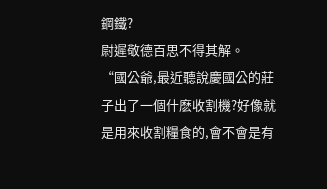鋼鐵?
尉遲敬德百思不得其解。
“國公爺,最近聽說慶國公的莊子出了一個什麽收割機?好像就是用來收割糧食的,會不會是有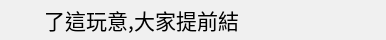了這玩意,大家提前結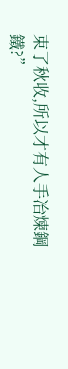束了秋收,所以才有人手冶煉鋼鐵?”